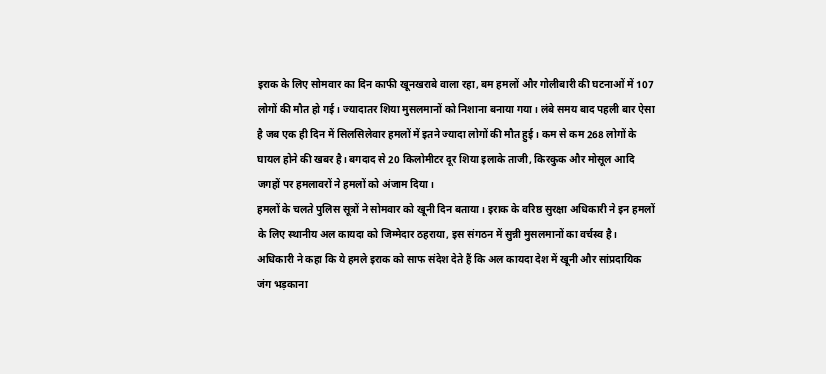इराक के लिए सोमवार का दिन काफी खूनखराबे वाला रहा, बम हमलों और गोलीबारी की घटनाओं में 107 लोगों की मौत हो गई। ज्यादातर शिया मुसलमानों को निशाना बनाया गया। लंबे समय बाद पहली बार ऐसा है जब एक ही दिन में सिलसिलेवार हमलों में इतने ज्यादा लोगों की मौत हुई। कम से कम 268 लोगों के घायल होने की खबर है। बगदाद से 20 किलोमीटर दूर शिया इलाके ताजी, किरकुक और मोसूल आदि जगहों पर हमलावरों ने हमलों को अंजाम दिया।
हमलों के चलते पुलिस सूत्रों ने सोमवार को खूनी दिन बताया। इराक के वरिष्ठ सुरक्षा अधिकारी ने इन हमलों के लिए स्थानीय अल कायदा को जिम्मेदार ठहराया, इस संगठन में सुन्नी मुसलमानों का वर्चस्व है। अधिकारी ने कहा कि ये हमले इराक को साफ संदेश देते हैं कि अल कायदा देश में खूनी और सांप्रदायिक जंग भड़काना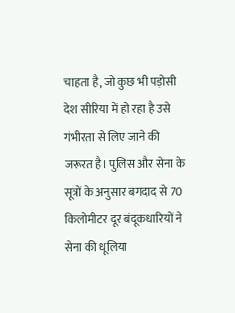चाहता है, जो कुछ भी पड़ोसी देश सीरिया में हो रहा है उसे गंभीरता से लिए जाने की जरूरत है। पुलिस और सेना के सूत्रों के अनुसार बगदाद से 70 किलोमीटर दूर बंदूकधारियों ने सेना की धूलिया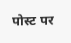पोस्ट पर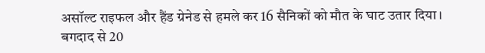असॉल्ट राइफल और हैंड ग्रेनेड से हमले कर 16 सैनिकों को मौत के घाट उतार दिया।
बगदाद से 20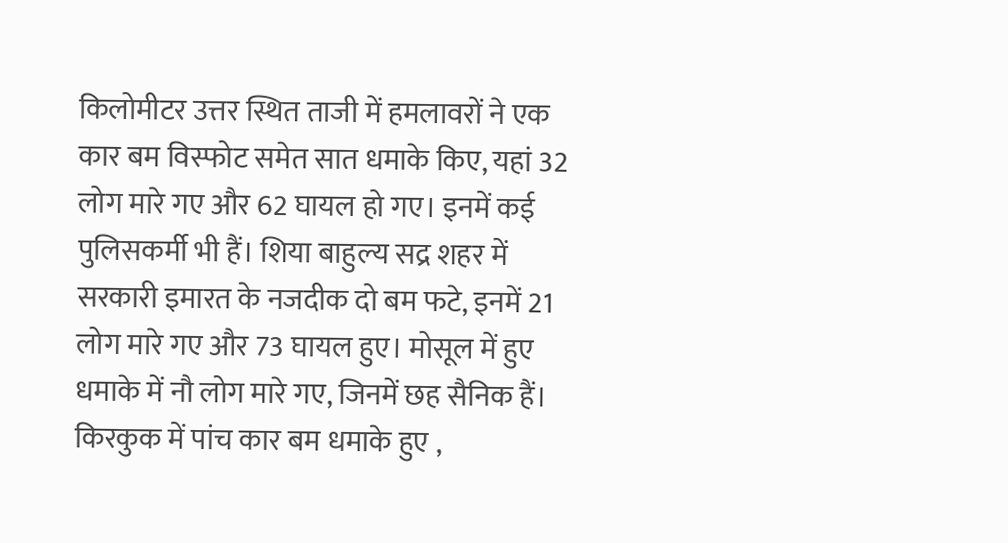किलोमीटर उत्तर स्थित ताजी में हमलावरों ने एक कार बम विस्फोट समेत सात धमाके किए, यहां 32 लोग मारे गए और 62 घायल हो गए। इनमें कई पुलिसकर्मी भी हैं। शिया बाहुल्य सद्र शहर में सरकारी इमारत के नजदीक दो बम फटे, इनमें 21 लोग मारे गए और 73 घायल हुए। मोसूल में हुए धमाके में नौ लोग मारे गए, जिनमें छह सैनिक हैं। किरकुक में पांच कार बम धमाके हुए ,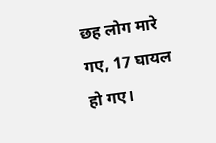छह लोग मारे गए, 17 घायल हो गए।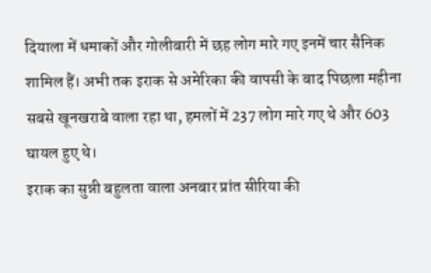दियाला में धमाकों और गोलीबारी में छह लोग मारे गए इनमें चार सैनिक शामिल हैं। अभी तक इराक से अमेरिका की वापसी के बाद पिछला महीना सबसे खूनखराबे वाला रहा था, हमलों में 237 लोग मारे गए थे और 603 घायल हुए थे।
इराक का सुन्नी बहुलता वाला अनबार प्रांत सीरिया की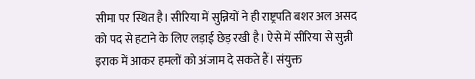सीमा पर स्थित है। सीरिया में सुन्नियों ने ही राष्ट्रपति बशर अल असद को पद से हटाने के लिए लड़ाई छेड़ रखी है। ऐसे में सीरिया से सुन्नी इराक में आकर हमलों को अंजाम दे सकते हैं। संयुक्त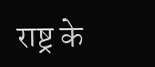राष्ट्र के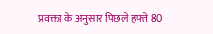प्रवक्ता के अनुसार पिछले हफ्ते 80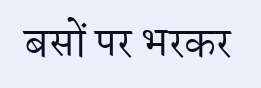बसों पर भरकर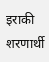इराकी शरणार्थी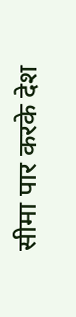सीमा पार करके देश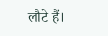लौटे हैं।